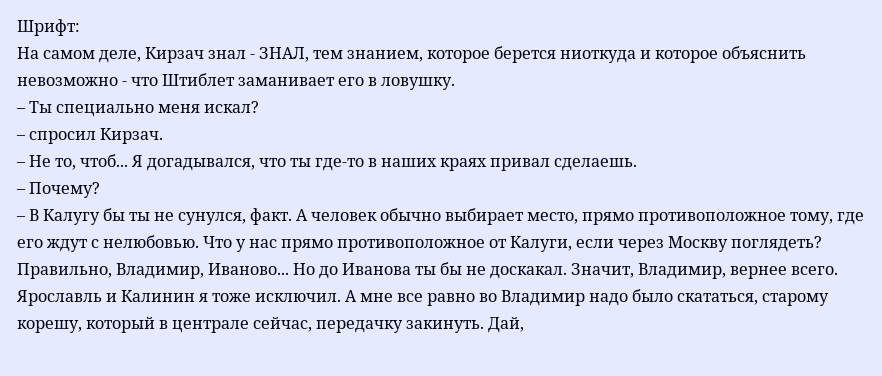Шрифт:
На самом деле, Кирзач знал - ЗНАЛ, тем знанием, которое берется ниоткуда и которое объяснить невозможно - что Штиблет заманивает его в ловушку.
– Ты специально меня искал?
– спросил Кирзач.
– Не то, чтоб... Я догадывался, что ты где-то в наших краях привал сделаешь.
– Почему?
– В Калугу бы ты не сунулся, факт. А человек обычно выбирает место, прямо противоположное тому, где его ждут с нелюбовью. Что у нас прямо противоположное от Калуги, если через Москву поглядеть? Правильно, Владимир, Иваново... Но до Иванова ты бы не доскакал. Значит, Владимир, вернее всего. Ярославль и Калинин я тоже исключил. А мне все равно во Владимир надо было скататься, старому корешу, который в централе сейчас, передачку закинуть. Дай,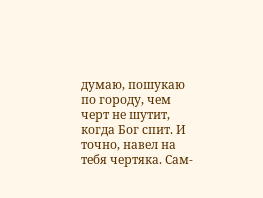думаю, пошукаю по городу, чем черт не шутит, когда Бог спит. И точно, навел на тебя чертяка. Сам-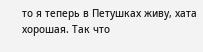то я теперь в Петушках живу, хата хорошая. Так что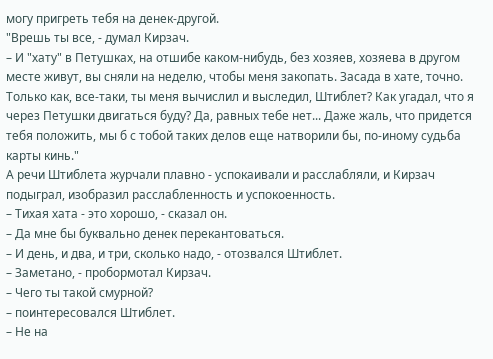могу пригреть тебя на денек-другой.
"Врешь ты все, - думал Кирзач.
– И "хату" в Петушках, на отшибе каком-нибудь, без хозяев, хозяева в другом месте живут, вы сняли на неделю, чтобы меня закопать. Засада в хате, точно. Только как, все-таки, ты меня вычислил и выследил, Штиблет? Как угадал, что я через Петушки двигаться буду? Да, равных тебе нет... Даже жаль, что придется тебя положить, мы б с тобой таких делов еще натворили бы, по-иному судьба карты кинь."
А речи Штиблета журчали плавно - успокаивали и расслабляли, и Кирзач подыграл, изобразил расслабленность и успокоенность.
– Тихая хата - это хорошо, - сказал он.
– Да мне бы буквально денек перекантоваться.
– И день, и два, и три, сколько надо, - отозвался Штиблет.
– Заметано, - пробормотал Кирзач.
– Чего ты такой смурной?
– поинтересовался Штиблет.
– Не на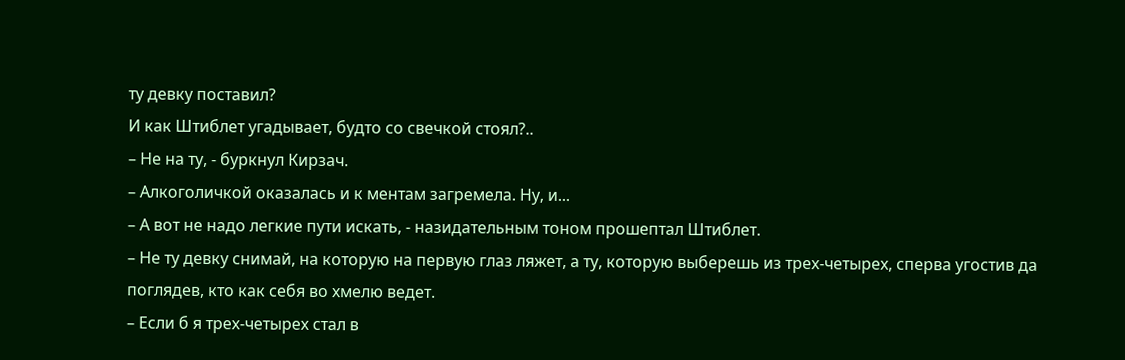ту девку поставил?
И как Штиблет угадывает, будто со свечкой стоял?..
– Не на ту, - буркнул Кирзач.
– Алкоголичкой оказалась и к ментам загремела. Ну, и...
– А вот не надо легкие пути искать, - назидательным тоном прошептал Штиблет.
– Не ту девку снимай, на которую на первую глаз ляжет, а ту, которую выберешь из трех-четырех, сперва угостив да поглядев, кто как себя во хмелю ведет.
– Если б я трех-четырех стал в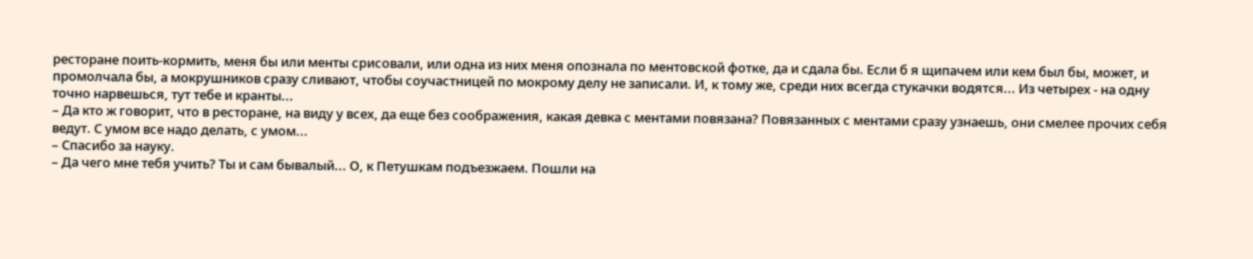ресторане поить-кормить, меня бы или менты срисовали, или одна из них меня опознала по ментовской фотке, да и сдала бы. Если б я щипачем или кем был бы, может, и промолчала бы, а мокрушников сразу сливают, чтобы соучастницей по мокрому делу не записали. И, к тому же, среди них всегда стукачки водятся... Из четырех - на одну точно нарвешься, тут тебе и кранты...
– Да кто ж говорит, что в ресторане, на виду у всех, да еще без соображения, какая девка с ментами повязана? Повязанных с ментами сразу узнаешь, они смелее прочих себя ведут. С умом все надо делать, с умом...
– Спасибо за науку.
– Да чего мне тебя учить? Ты и сам бывалый... О, к Петушкам подъезжаем. Пошли на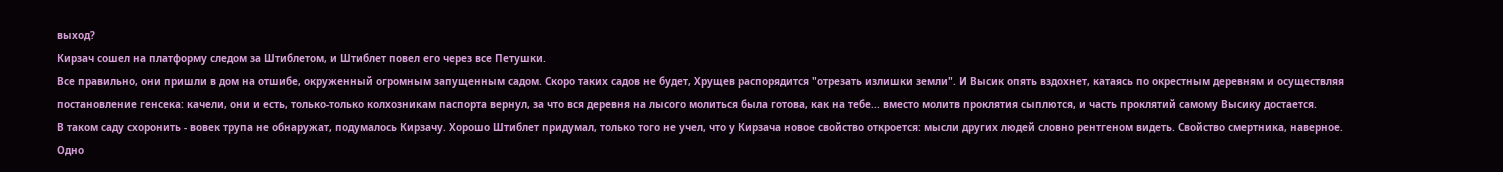выход?
Кирзач сошел на платформу следом за Штиблетом, и Штиблет повел его через все Петушки.
Все правильно, они пришли в дом на отшибе, окруженный огромным запущенным садом. Скоро таких садов не будет, Хрущев распорядится "отрезать излишки земли". И Высик опять вздохнет, катаясь по окрестным деревням и осуществляя постановление генсека: качели, они и есть, только-только колхозникам паспорта вернул, за что вся деревня на лысого молиться была готова, как на тебе... вместо молитв проклятия сыплются, и часть проклятий самому Высику достается.
В таком саду схоронить - вовек трупа не обнаружат, подумалось Кирзачу. Хорошо Штиблет придумал, только того не учел, что у Кирзача новое свойство откроется: мысли других людей словно рентгеном видеть. Свойство смертника, наверное. Одно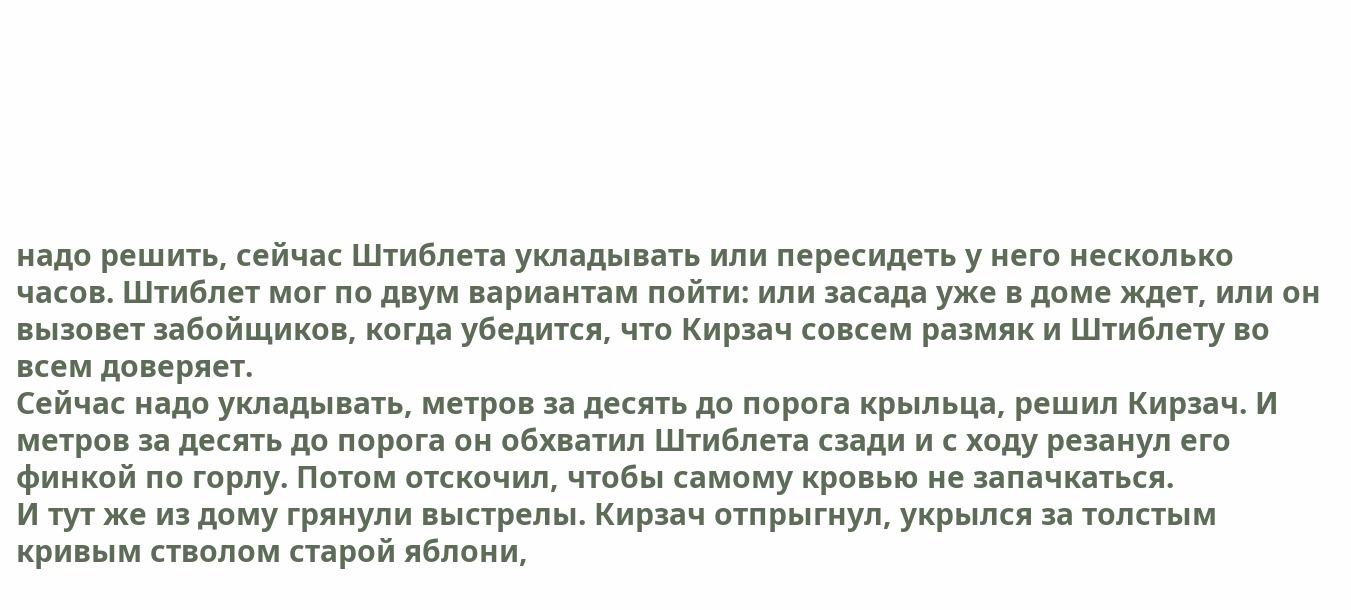надо решить, сейчас Штиблета укладывать или пересидеть у него несколько часов. Штиблет мог по двум вариантам пойти: или засада уже в доме ждет, или он вызовет забойщиков, когда убедится, что Кирзач совсем размяк и Штиблету во всем доверяет.
Сейчас надо укладывать, метров за десять до порога крыльца, решил Кирзач. И метров за десять до порога он обхватил Штиблета сзади и с ходу резанул его финкой по горлу. Потом отскочил, чтобы самому кровью не запачкаться.
И тут же из дому грянули выстрелы. Кирзач отпрыгнул, укрылся за толстым кривым стволом старой яблони,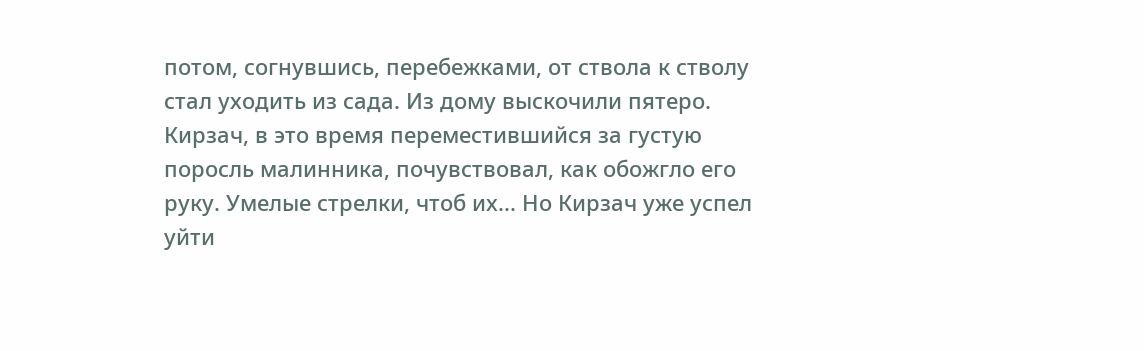потом, согнувшись, перебежками, от ствола к стволу стал уходить из сада. Из дому выскочили пятеро. Кирзач, в это время переместившийся за густую поросль малинника, почувствовал, как обожгло его руку. Умелые стрелки, чтоб их... Но Кирзач уже успел уйти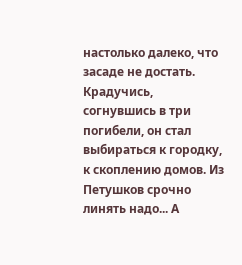настолько далеко, что засаде не достать. Крадучись, согнувшись в три погибели, он стал выбираться к городку, к скоплению домов. Из Петушков срочно линять надо... А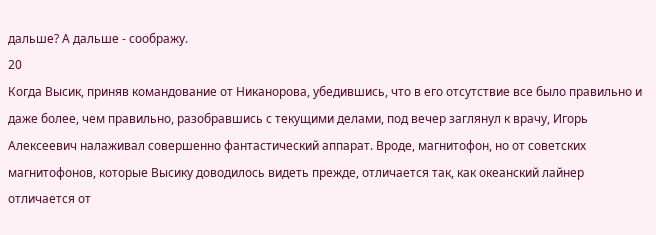дальше? А дальше - соображу.
20
Когда Высик, приняв командование от Никанорова, убедившись, что в его отсутствие все было правильно и даже более, чем правильно, разобравшись с текущими делами, под вечер заглянул к врачу, Игорь Алексеевич налаживал совершенно фантастический аппарат. Вроде, магнитофон, но от советских магнитофонов, которые Высику доводилось видеть прежде, отличается так, как океанский лайнер отличается от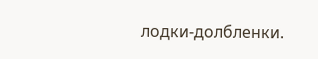лодки-долбленки.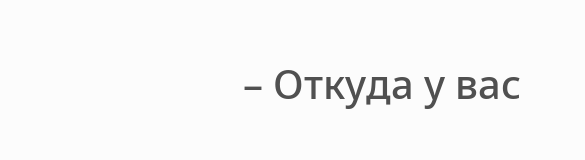– Откуда у вас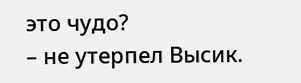это чудо?
– не утерпел Высик.